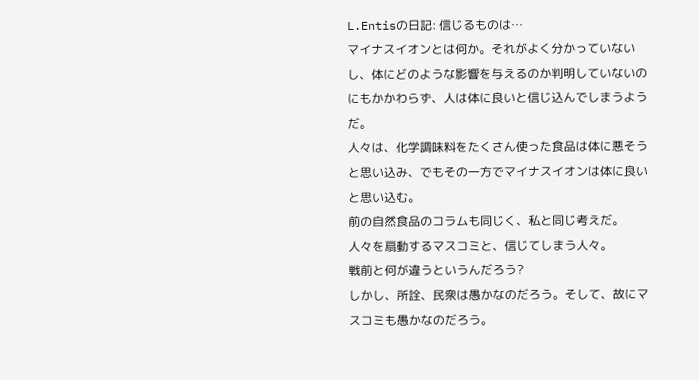L.Entisの日記: 信じるものは…
マイナスイオンとは何か。それがよく分かっていないし、体にどのような影響を与えるのか判明していないのにもかかわらず、人は体に良いと信じ込んでしまうようだ。
人々は、化学調味料をたくさん使った食品は体に悪そうと思い込み、でもその一方でマイナスイオンは体に良いと思い込む。
前の自然食品のコラムも同じく、私と同じ考えだ。
人々を扇動するマスコミと、信じてしまう人々。
戦前と何が違うというんだろう?
しかし、所詮、民衆は愚かなのだろう。そして、故にマスコミも愚かなのだろう。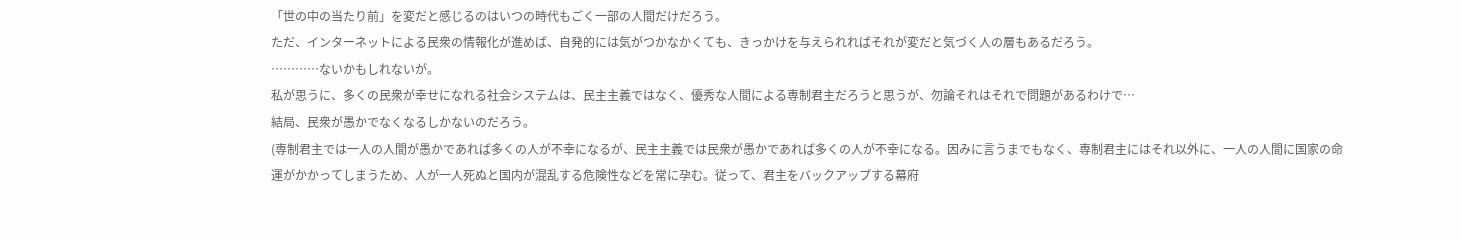「世の中の当たり前」を変だと感じるのはいつの時代もごく一部の人間だけだろう。
ただ、インターネットによる民衆の情報化が進めば、自発的には気がつかなかくても、きっかけを与えられればそれが変だと気づく人の層もあるだろう。
…………ないかもしれないが。
私が思うに、多くの民衆が幸せになれる社会システムは、民主主義ではなく、優秀な人間による専制君主だろうと思うが、勿論それはそれで問題があるわけで…
結局、民衆が愚かでなくなるしかないのだろう。
(専制君主では一人の人間が愚かであれば多くの人が不幸になるが、民主主義では民衆が愚かであれば多くの人が不幸になる。因みに言うまでもなく、専制君主にはそれ以外に、一人の人間に国家の命運がかかってしまうため、人が一人死ぬと国内が混乱する危険性などを常に孕む。従って、君主をバックアップする幕府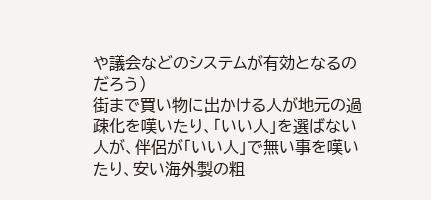や議会などのシステムが有効となるのだろう)
街まで買い物に出かける人が地元の過疎化を嘆いたり、「いい人」を選ばない人が、伴侶が「いい人」で無い事を嘆いたり、安い海外製の粗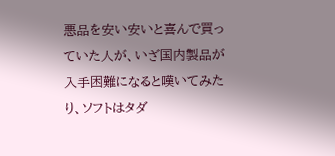悪品を安い安いと喜んで買っていた人が、いざ国内製品が入手困難になると嘆いてみたり、ソフトはタダ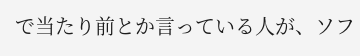で当たり前とか言っている人が、ソフ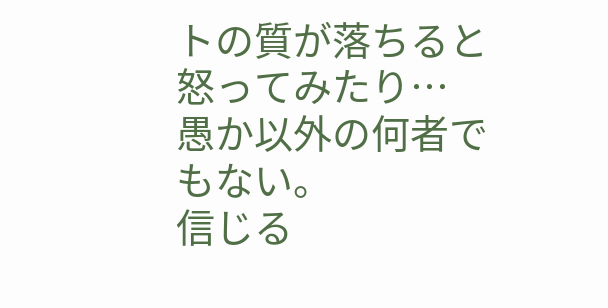トの質が落ちると怒ってみたり…
愚か以外の何者でもない。
信じる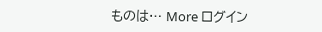ものは… More ログイン